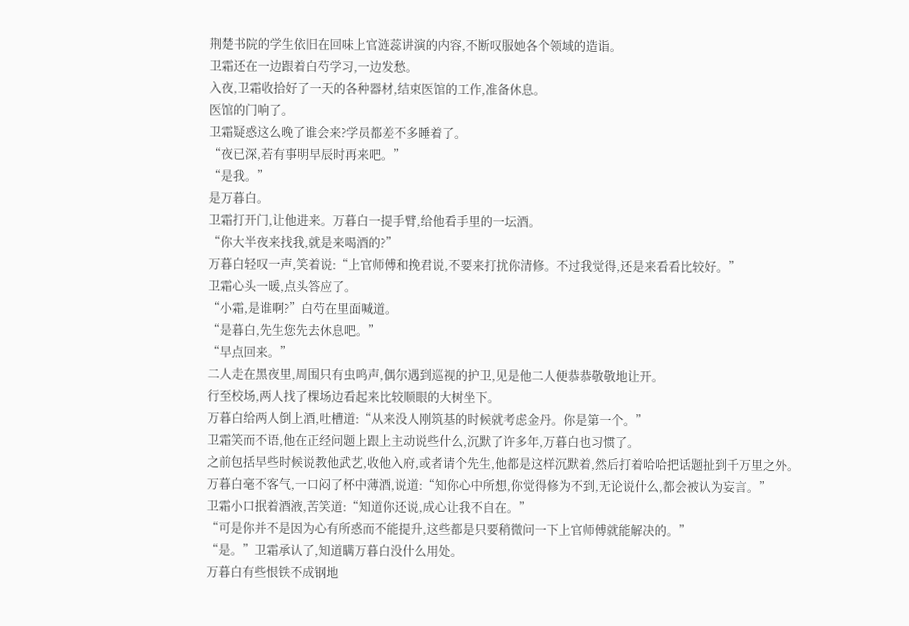荆楚书院的学生依旧在回味上官涟蕊讲演的内容,不断叹服她各个领域的造诣。
卫霜还在一边跟着白芍学习,一边发愁。
入夜,卫霜收拾好了一天的各种器材,结束医馆的工作,准备休息。
医馆的门响了。
卫霜疑惑这么晚了谁会来?学员都差不多睡着了。
“夜已深,若有事明早辰时再来吧。”
“是我。”
是万暮白。
卫霜打开门,让他进来。万暮白一提手臂,给他看手里的一坛酒。
“你大半夜来找我,就是来喝酒的?”
万暮白轻叹一声,笑着说:“上官师傅和挽君说,不要来打扰你清修。不过我觉得,还是来看看比较好。”
卫霜心头一暖,点头答应了。
“小霜,是谁啊?”白芍在里面喊道。
“是暮白,先生您先去休息吧。”
“早点回来。”
二人走在黑夜里,周围只有虫鸣声,偶尔遇到巡视的护卫,见是他二人便恭恭敬敬地让开。
行至校场,两人找了棵场边看起来比较顺眼的大树坐下。
万暮白给两人倒上酒,吐槽道:“从来没人刚筑基的时候就考虑金丹。你是第一个。”
卫霜笑而不语,他在正经问题上跟上主动说些什么,沉默了许多年,万暮白也习惯了。
之前包括早些时候说教他武艺,收他入府,或者请个先生,他都是这样沉默着,然后打着哈哈把话题扯到千万里之外。
万暮白毫不客气,一口闷了杯中薄酒,说道:“知你心中所想,你觉得修为不到,无论说什么,都会被认为妄言。”
卫霜小口抿着酒液,苦笑道:“知道你还说,成心让我不自在。”
“可是你并不是因为心有所惑而不能提升,这些都是只要稍微问一下上官师傅就能解决的。”
“是。”卫霜承认了,知道瞒万暮白没什么用处。
万暮白有些恨铁不成钢地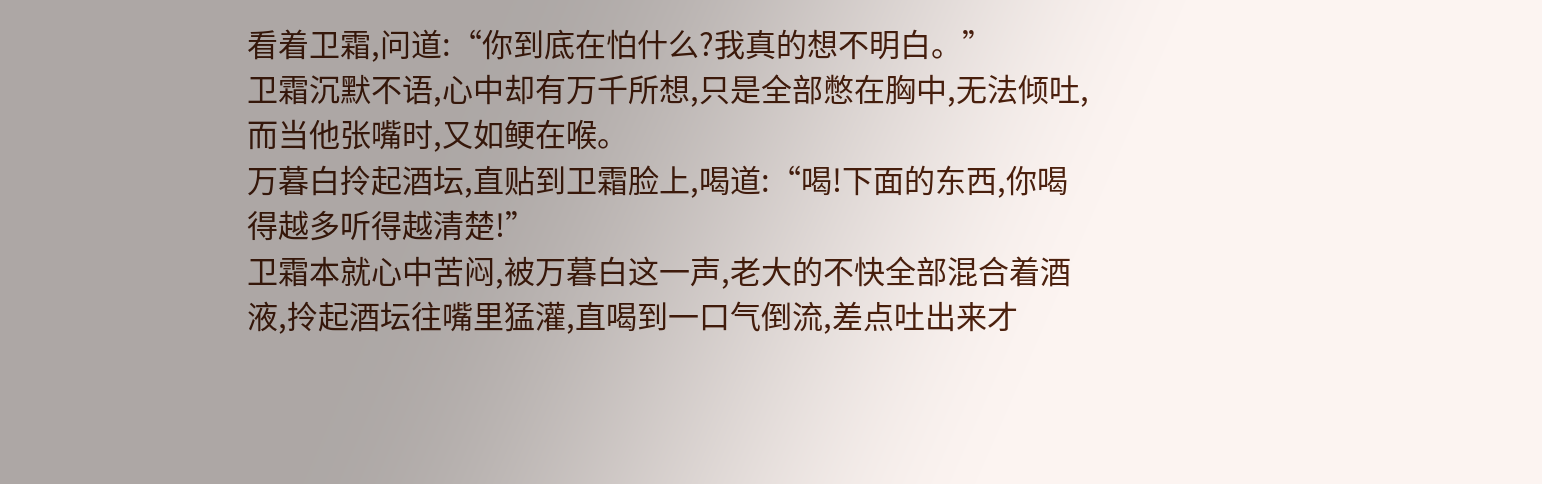看着卫霜,问道:“你到底在怕什么?我真的想不明白。”
卫霜沉默不语,心中却有万千所想,只是全部憋在胸中,无法倾吐,而当他张嘴时,又如鲠在喉。
万暮白拎起酒坛,直贴到卫霜脸上,喝道:“喝!下面的东西,你喝得越多听得越清楚!”
卫霜本就心中苦闷,被万暮白这一声,老大的不快全部混合着酒液,拎起酒坛往嘴里猛灌,直喝到一口气倒流,差点吐出来才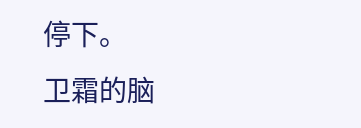停下。
卫霜的脑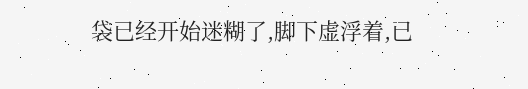袋已经开始迷糊了,脚下虚浮着,已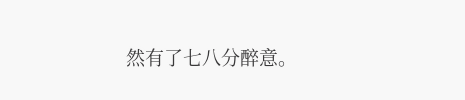然有了七八分醉意。